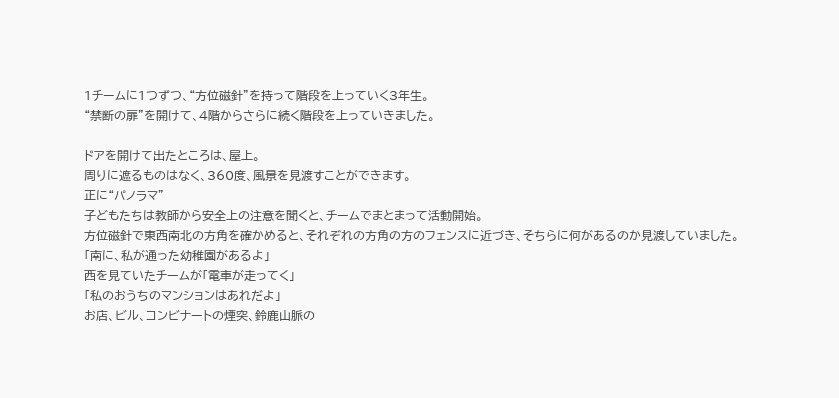1チームに1つずつ、“方位磁針”を持って階段を上っていく3年生。
“禁断の扉”を開けて、4階からさらに続く階段を上っていきました。

ドアを開けて出たところは、屋上。
周りに遮るものはなく、360度、風景を見渡すことができます。
正に“パノラマ”
子どもたちは教師から安全上の注意を聞くと、チームでまとまって活動開始。
方位磁針で東西南北の方角を確かめると、それぞれの方角の方のフェンスに近づき、そちらに何があるのか見渡していました。
「南に、私が通った幼稚園があるよ」
西を見ていたチームが「電車が走ってく」
「私のおうちのマンションはあれだよ」
お店、ビル、コンビナートの煙突、鈴鹿山脈の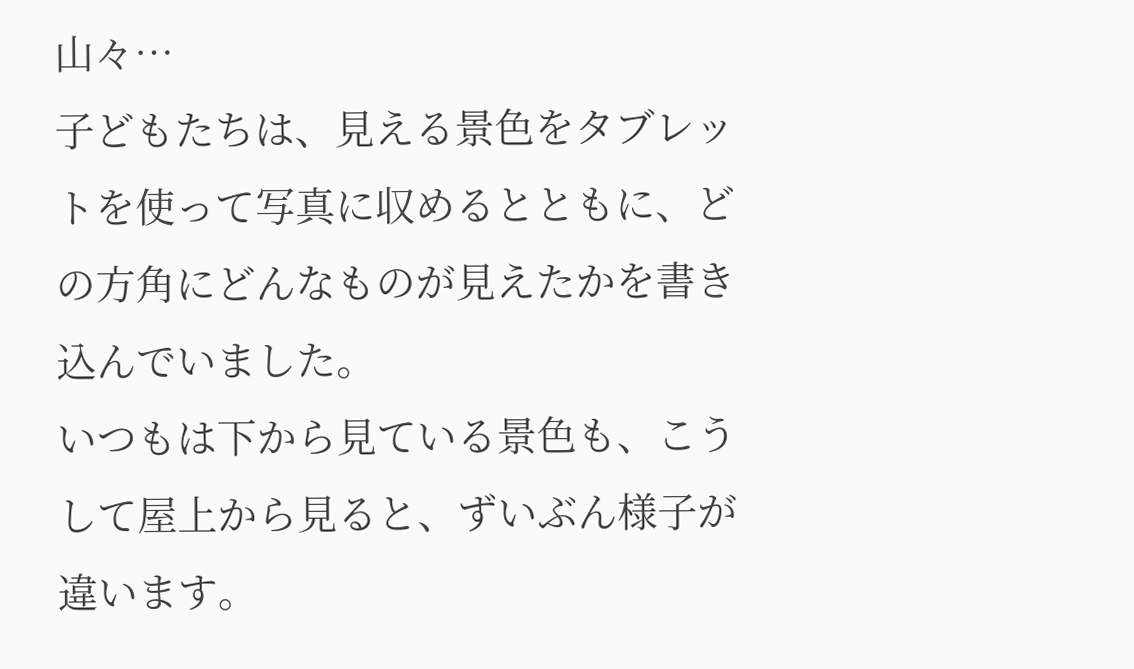山々…
子どもたちは、見える景色をタブレットを使って写真に収めるとともに、どの方角にどんなものが見えたかを書き込んでいました。
いつもは下から見ている景色も、こうして屋上から見ると、ずいぶん様子が違います。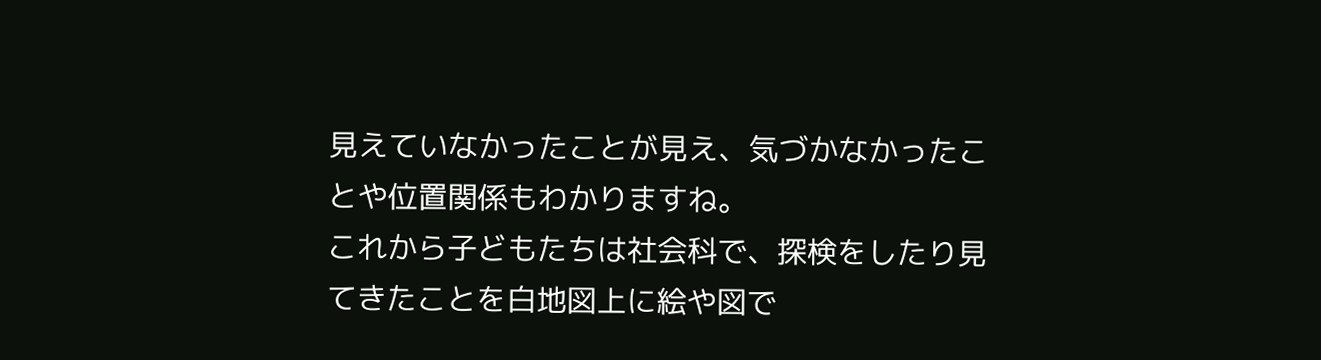見えていなかったことが見え、気づかなかったことや位置関係もわかりますね。
これから子どもたちは社会科で、探検をしたり見てきたことを白地図上に絵や図で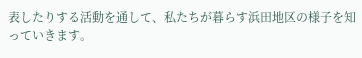表したりする活動を通して、私たちが暮らす浜田地区の様子を知っていきます。